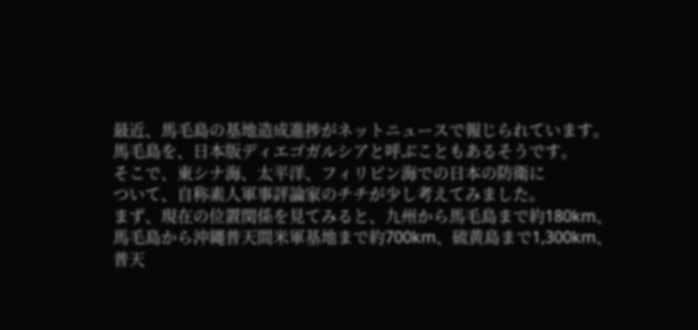最近、馬毛島の基地造成進捗がネットニュースで報じられています。
馬毛島を、日本版ディエゴガルシアと呼ぶこともあるそうです。
そこで、東シナ海、太平洋、フィリピン海での日本の防衛に
ついて、自称素人軍事評論家のチチが少し考えてみました。
まず、現在の位置関係を見てみると、九州から馬毛島まで約180km、
馬毛島から沖縄普天間米軍基地まで約700km、硫黄島まで1,300km、
普天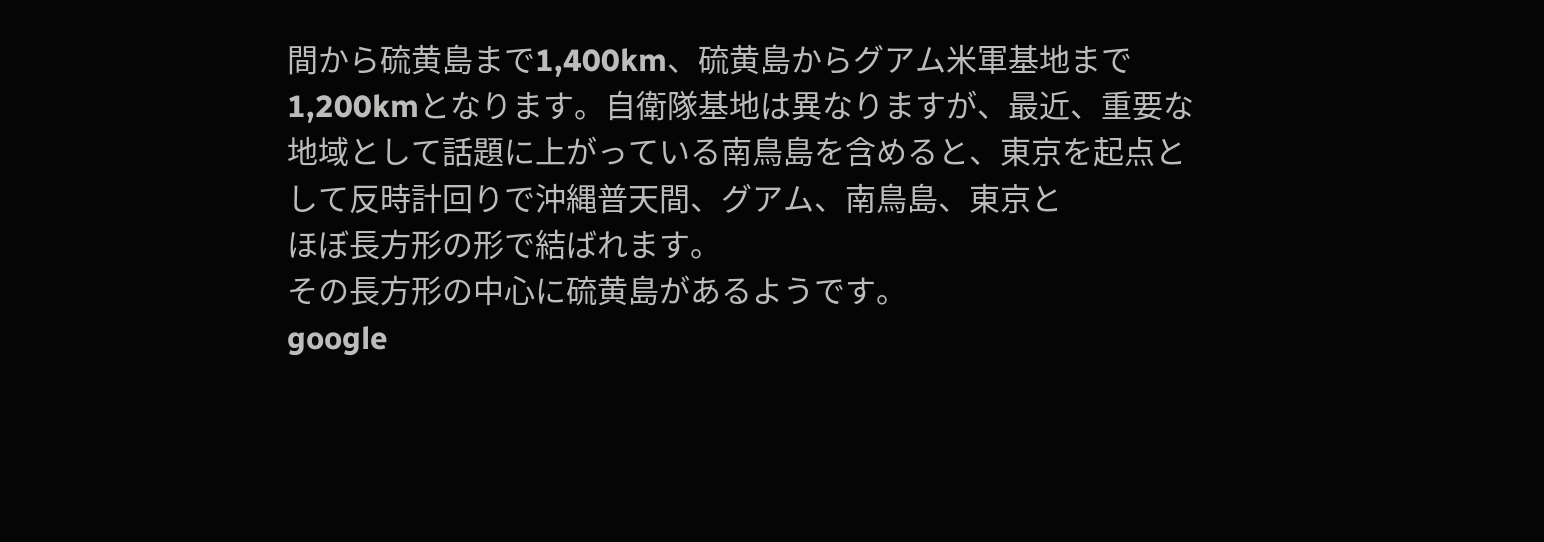間から硫黄島まで1,400km、硫黄島からグアム米軍基地まで
1,200kmとなります。自衛隊基地は異なりますが、最近、重要な
地域として話題に上がっている南鳥島を含めると、東京を起点と
して反時計回りで沖縄普天間、グアム、南鳥島、東京と
ほぼ長方形の形で結ばれます。
その長方形の中心に硫黄島があるようです。
google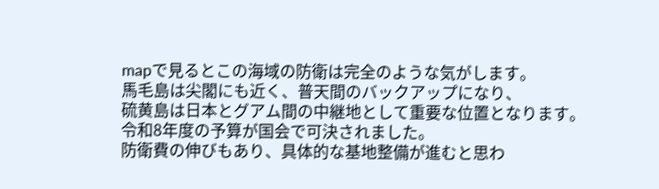mapで見るとこの海域の防衛は完全のような気がします。
馬毛島は尖閣にも近く、普天間のバックアップになり、
硫黄島は日本とグアム間の中継地として重要な位置となります。
令和8年度の予算が国会で可決されました。
防衛費の伸びもあり、具体的な基地整備が進むと思わ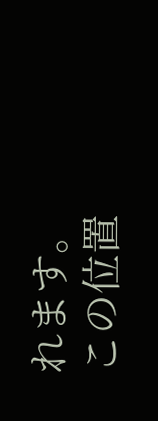れます。
この位置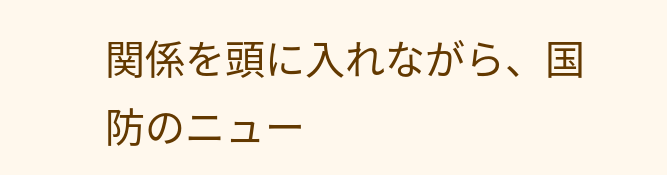関係を頭に入れながら、国防のニュー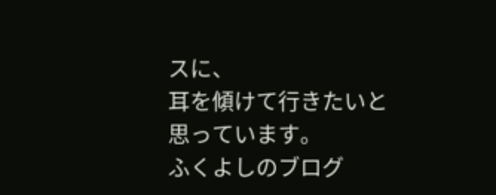スに、
耳を傾けて行きたいと思っています。
ふくよしのブログ